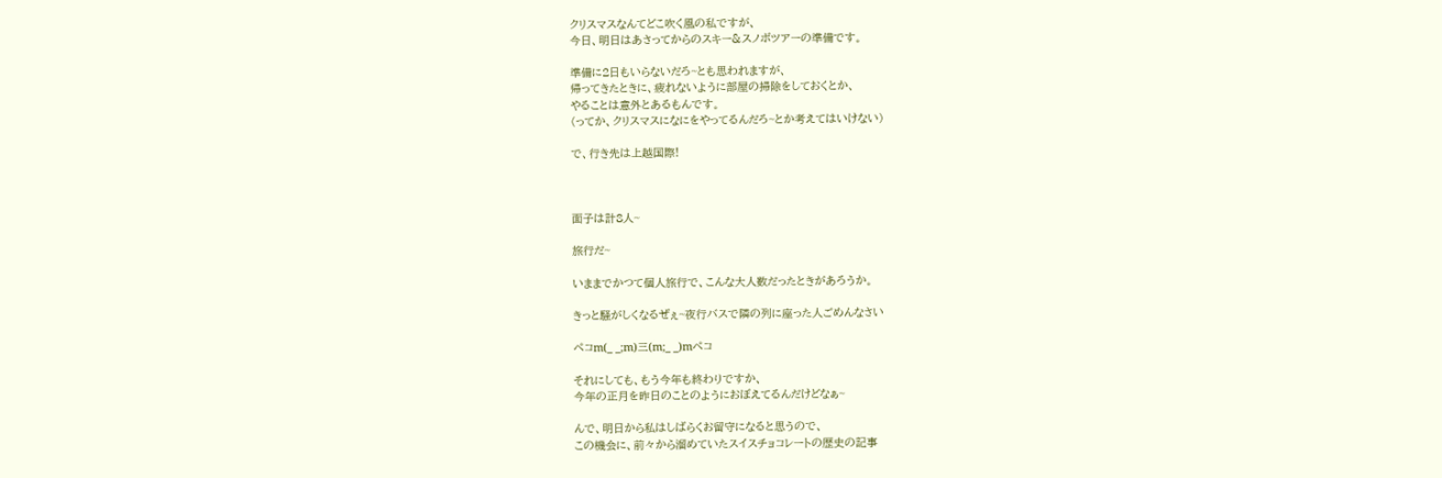クリスマスなんてどこ吹く風の私ですが、
今日、明日はあさってからのスキー&スノボツアーの準備です。

準備に2日もいらないだろ~とも思われますが、
帰ってきたときに、疲れないように部屋の掃除をしておくとか、
やることは意外とあるもんです。
(ってか、クリスマスになにをやってるんだろ~とか考えてはいけない)

で、行き先は上越国際!



面子は計8人~

旅行だ~

いままでかつて個人旅行で、こんな大人数だったときがあろうか。

きっと騒がしくなるぜぇ~夜行バスで隣の列に座った人ごめんなさい

ペコm(_ _;m)三(m;_ _)mペコ

それにしても、もう今年も終わりですか、
今年の正月を昨日のことのようにおぼえてるんだけどなぁ~

んで、明日から私はしばらくお留守になると思うので、
この機会に、前々から溜めていたスイスチョコレートの歴史の記事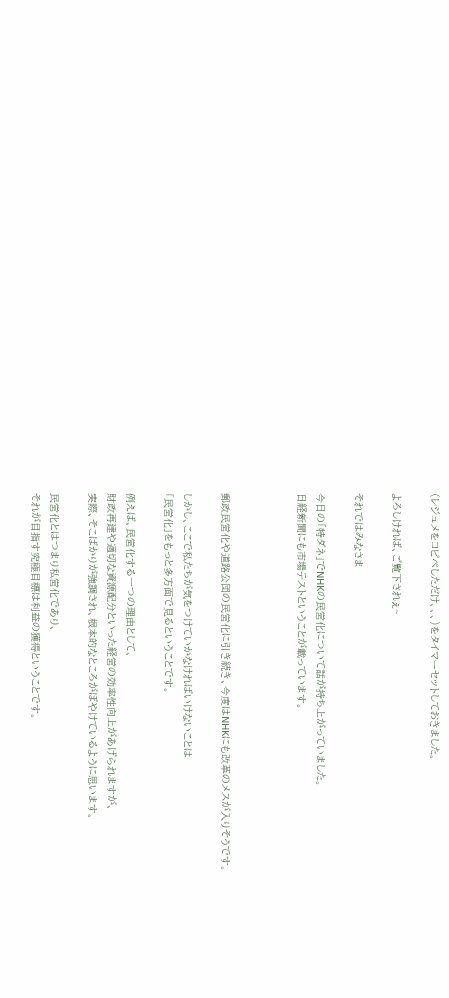(レジュメをコピペしただけ、、、)をタイマーセットしておきました。

よろしければ、ご覧下されぇ~

それではみなさま

今日の「特ダネ」でNHKの民営化について話が持ち上がっていました。
日経新聞にも市場テストということが載っています。



郵政民営化や道路公団の民営化に引き続き、今度はNHKにも改革のメスが入りそうです。

しかし、ここで私たちが気をつけていかなければいけないことは
「民営化」をもっと多方面で見るということです。

例えば、民営化する一つの理由として、
財政再建や適切な資源配分といった経営の効率性向上があげられますが、
実際、そこばかりが強調され、根本的なところがぼやけているように思います。

民営化とはつまり私営化であり、
それが目指す究極目標は利益の獲得ということです。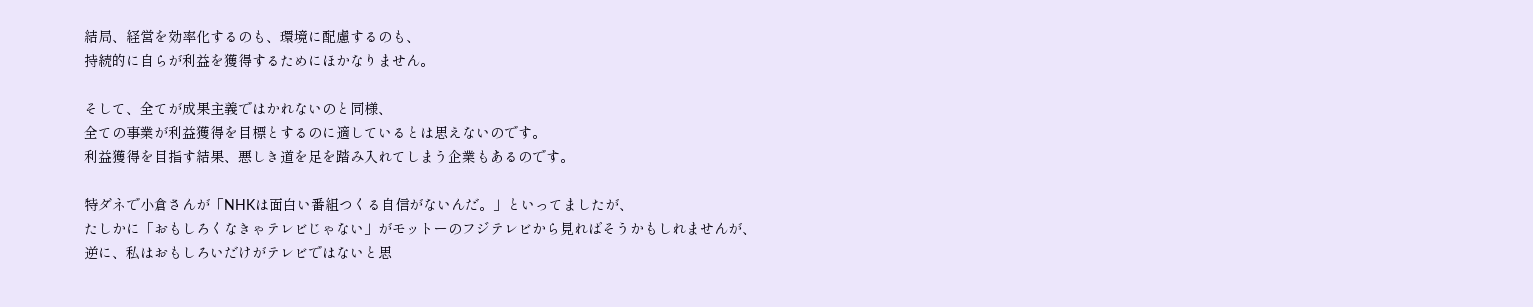結局、経営を効率化するのも、環境に配慮するのも、
持続的に自らが利益を獲得するためにほかなりません。

そして、全てが成果主義ではかれないのと同様、
全ての事業が利益獲得を目標とするのに適しているとは思えないのです。
利益獲得を目指す結果、悪しき道を足を踏み入れてしまう企業もあるのです。

特ダネで小倉さんが「NHKは面白い番組つくる自信がないんだ。」といってましたが、
たしかに「おもしろくなきゃテレビじゃない」がモットーのフジテレビから見ればそうかもしれませんが、
逆に、私はおもしろいだけがテレビではないと思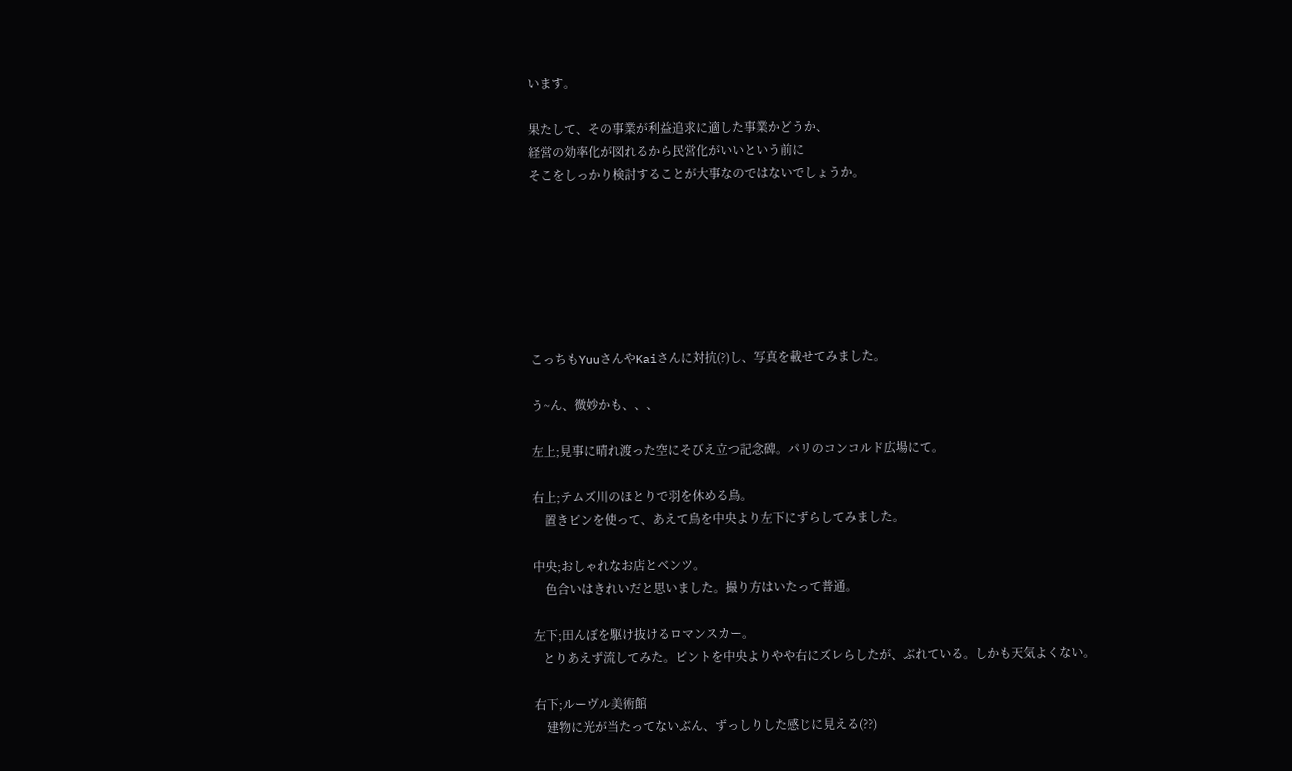います。

果たして、その事業が利益追求に適した事業かどうか、
経営の効率化が図れるから民営化がいいという前に
そこをしっかり検討することが大事なのではないでしょうか。







こっちもYuuさんやKaiさんに対抗(?)し、写真を載せてみました。

う~ん、微妙かも、、、

左上;見事に晴れ渡った空にそびえ立つ記念碑。パリのコンコルド広場にて。

右上;テムズ川のほとりで羽を休める鳥。
    置きピンを使って、あえて鳥を中央より左下にずらしてみました。

中央;おしゃれなお店とベンツ。
    色合いはきれいだと思いました。撮り方はいたって普通。

左下;田んぼを駆け抜けるロマンスカー。
   とりあえず流してみた。ピントを中央よりやや右にズレらしたが、ぶれている。しかも天気よくない。

右下;ルーヴル美術館
    建物に光が当たってないぶん、ずっしりした感じに見える(??)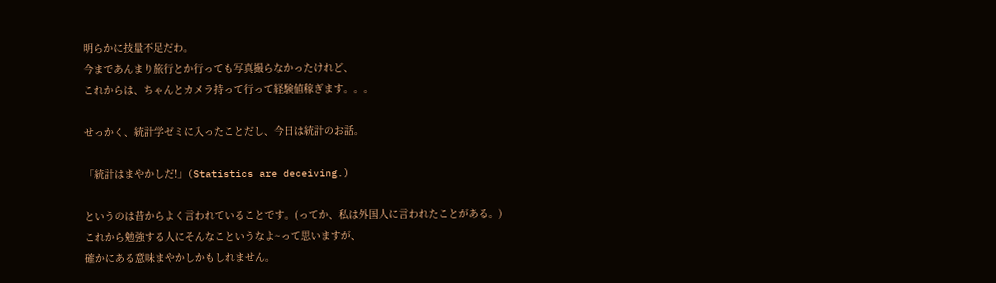明らかに技量不足だわ。
今まであんまり旅行とか行っても写真撮らなかったけれど、
これからは、ちゃんとカメラ持って行って経験値稼ぎます。。。

せっかく、統計学ゼミに入ったことだし、今日は統計のお話。

「統計はまやかしだ!」(Statistics are deceiving.)

というのは昔からよく言われていることです。(ってか、私は外国人に言われたことがある。)
これから勉強する人にそんなこというなよ~って思いますが、
確かにある意味まやかしかもしれません。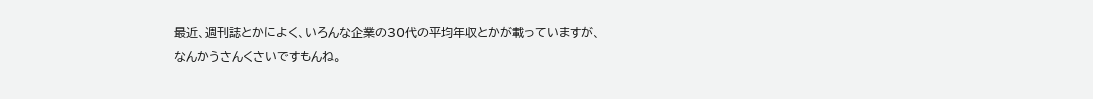最近、週刊誌とかによく、いろんな企業の30代の平均年収とかが載っていますが、
なんかうさんくさいですもんね。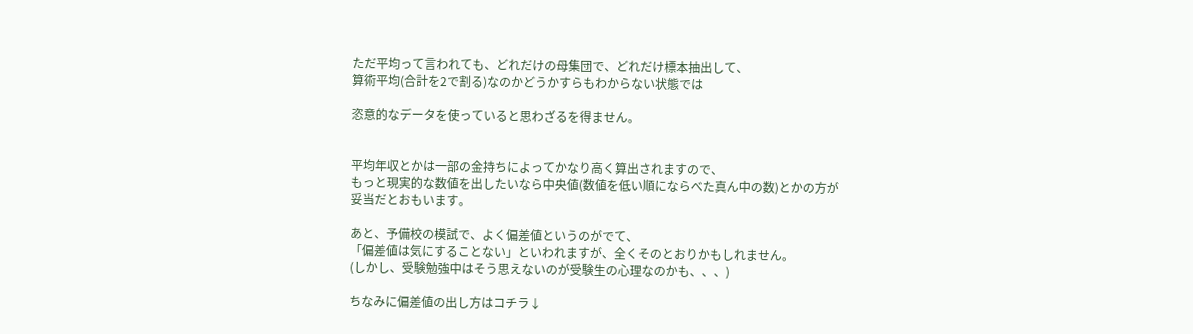ただ平均って言われても、どれだけの母集団で、どれだけ標本抽出して、
算術平均(合計を2で割る)なのかどうかすらもわからない状態では

恣意的なデータを使っていると思わざるを得ません。


平均年収とかは一部の金持ちによってかなり高く算出されますので、
もっと現実的な数値を出したいなら中央値(数値を低い順にならべた真ん中の数)とかの方が
妥当だとおもいます。

あと、予備校の模試で、よく偏差値というのがでて、
「偏差値は気にすることない」といわれますが、全くそのとおりかもしれません。
(しかし、受験勉強中はそう思えないのが受験生の心理なのかも、、、)

ちなみに偏差値の出し方はコチラ↓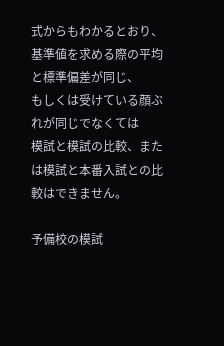式からもわかるとおり、基準値を求める際の平均と標準偏差が同じ、
もしくは受けている顔ぶれが同じでなくては
模試と模試の比較、または模試と本番入試との比較はできません。

予備校の模試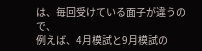は、毎回受けている面子が違うので、
例えば、4月模試と9月模試の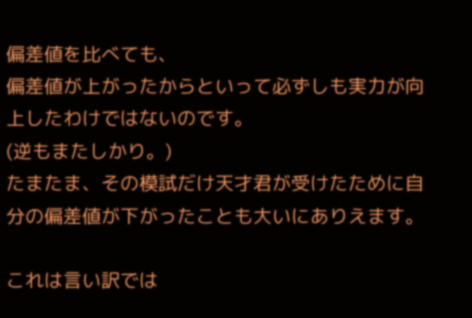偏差値を比べても、
偏差値が上がったからといって必ずしも実力が向上したわけではないのです。
(逆もまたしかり。)
たまたま、その模試だけ天才君が受けたために自分の偏差値が下がったことも大いにありえます。

これは言い訳では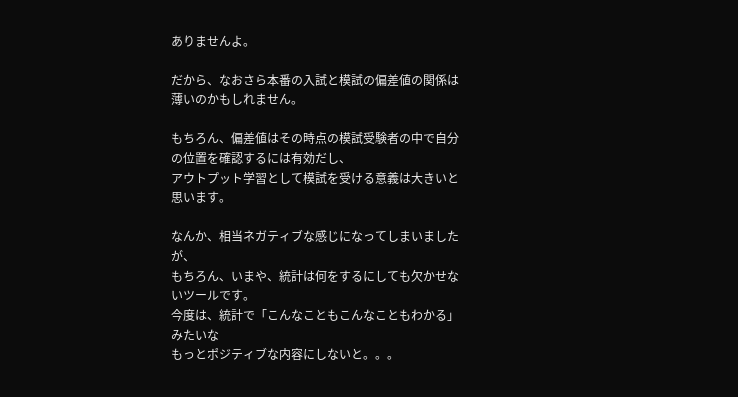ありませんよ。

だから、なおさら本番の入試と模試の偏差値の関係は薄いのかもしれません。

もちろん、偏差値はその時点の模試受験者の中で自分の位置を確認するには有効だし、
アウトプット学習として模試を受ける意義は大きいと思います。

なんか、相当ネガティブな感じになってしまいましたが、
もちろん、いまや、統計は何をするにしても欠かせないツールです。
今度は、統計で「こんなこともこんなこともわかる」みたいな
もっとポジティブな内容にしないと。。。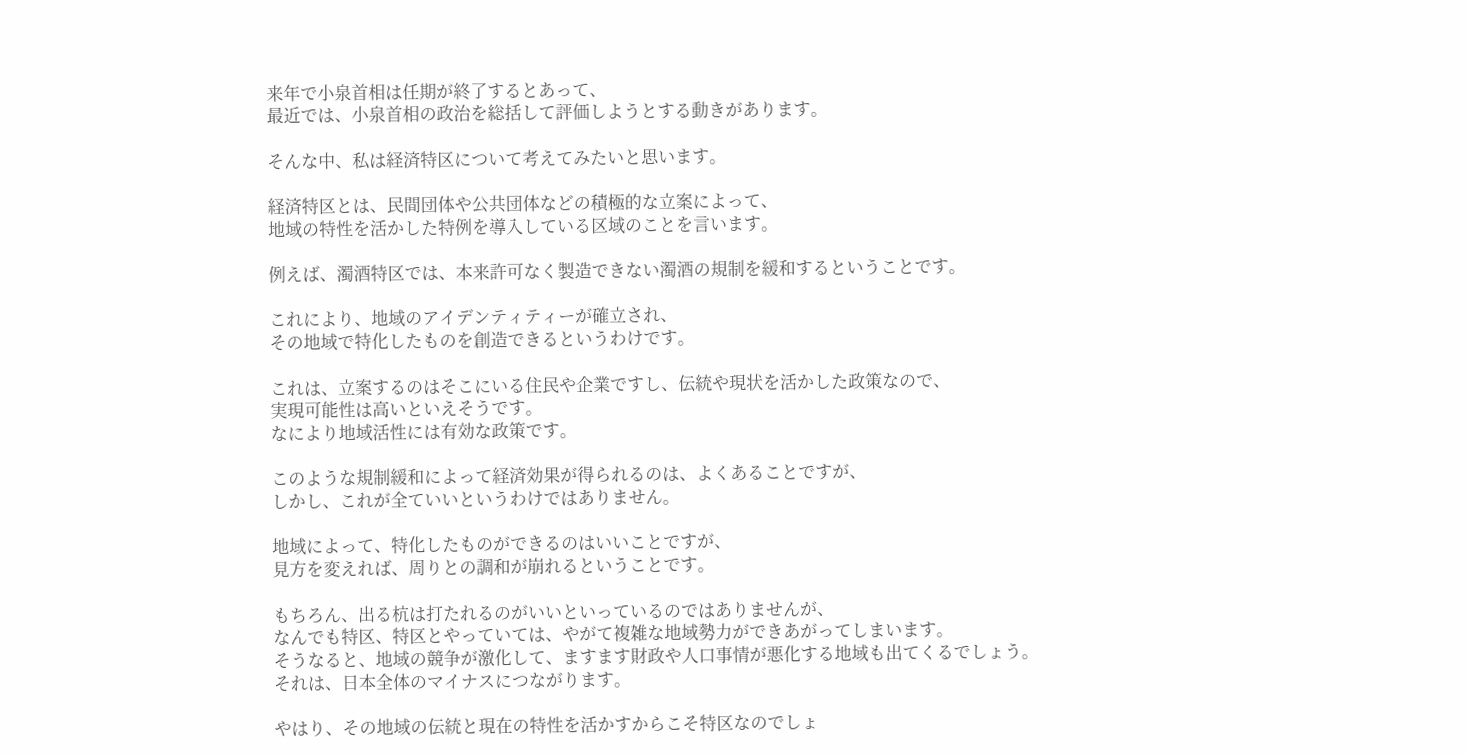来年で小泉首相は任期が終了するとあって、
最近では、小泉首相の政治を総括して評価しようとする動きがあります。

そんな中、私は経済特区について考えてみたいと思います。

経済特区とは、民間団体や公共団体などの積極的な立案によって、
地域の特性を活かした特例を導入している区域のことを言います。

例えば、濁酒特区では、本来許可なく製造できない濁酒の規制を緩和するということです。

これにより、地域のアイデンティティーが確立され、
その地域で特化したものを創造できるというわけです。

これは、立案するのはそこにいる住民や企業ですし、伝統や現状を活かした政策なので、
実現可能性は高いといえそうです。
なにより地域活性には有効な政策です。

このような規制緩和によって経済効果が得られるのは、よくあることですが、
しかし、これが全ていいというわけではありません。

地域によって、特化したものができるのはいいことですが、
見方を変えれば、周りとの調和が崩れるということです。

もちろん、出る杭は打たれるのがいいといっているのではありませんが、
なんでも特区、特区とやっていては、やがて複雑な地域勢力ができあがってしまいます。
そうなると、地域の競争が激化して、ますます財政や人口事情が悪化する地域も出てくるでしょう。
それは、日本全体のマイナスにつながります。

やはり、その地域の伝統と現在の特性を活かすからこそ特区なのでしょ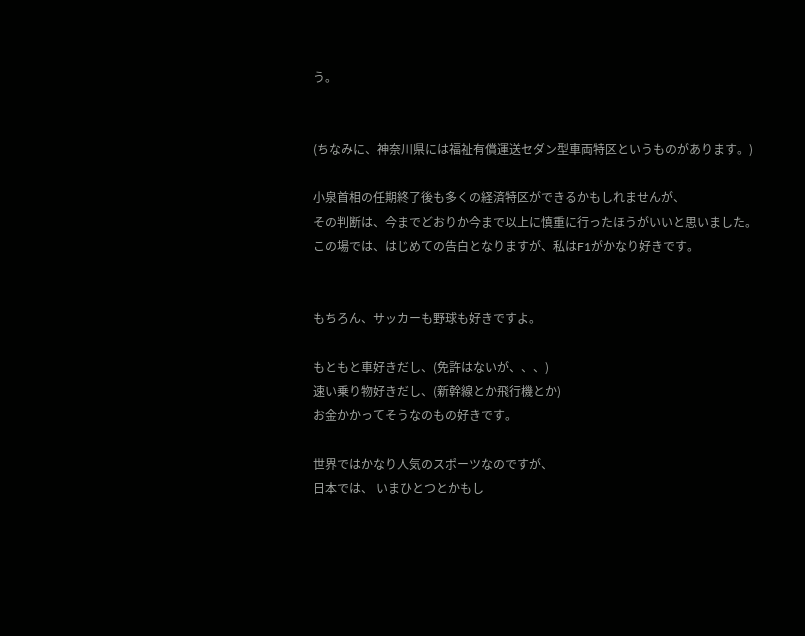う。


(ちなみに、神奈川県には福祉有償運送セダン型車両特区というものがあります。)

小泉首相の任期終了後も多くの経済特区ができるかもしれませんが、
その判断は、今までどおりか今まで以上に慎重に行ったほうがいいと思いました。
この場では、はじめての告白となりますが、私はF1がかなり好きです。


もちろん、サッカーも野球も好きですよ。

もともと車好きだし、(免許はないが、、、)
速い乗り物好きだし、(新幹線とか飛行機とか)
お金かかってそうなのもの好きです。

世界ではかなり人気のスポーツなのですが、
日本では、 いまひとつとかもし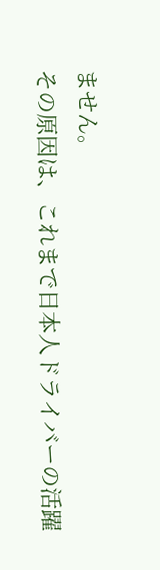ません。
その原因は、これまで日本人ドライバーの活躍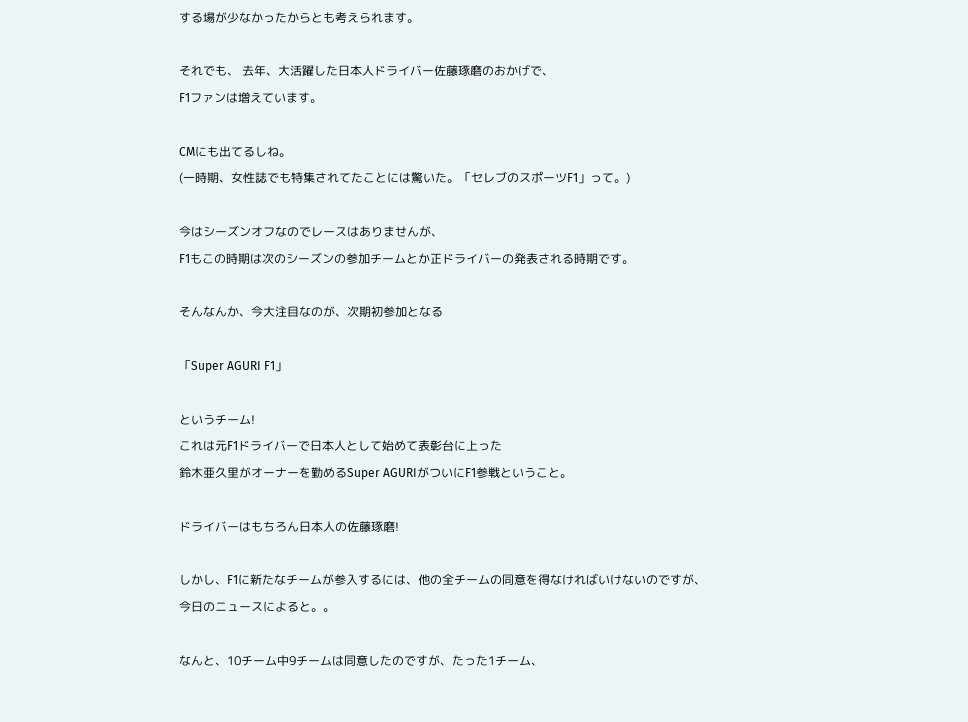する場が少なかったからとも考えられます。

それでも、 去年、大活躍した日本人ドライバー佐藤琢磨のおかげで、
F1ファンは増えています。

CMにも出てるしね。
(一時期、女性誌でも特集されてたことには驚いた。「セレブのスポーツF1」って。)

今はシーズンオフなのでレースはありませんが、
F1もこの時期は次のシーズンの参加チームとか正ドライバーの発表される時期です。

そんなんか、今大注目なのが、次期初参加となる

「Super AGURI F1」

というチーム!
これは元F1ドライバーで日本人として始めて表彰台に上った
鈴木亜久里がオーナーを勤めるSuper AGURIがついにF1参戦ということ。

ドライバーはもちろん日本人の佐藤琢磨!

しかし、F1に新たなチームが参入するには、他の全チームの同意を得なければいけないのですが、
今日のニュースによると。。

なんと、10チーム中9チームは同意したのですが、たった1チーム、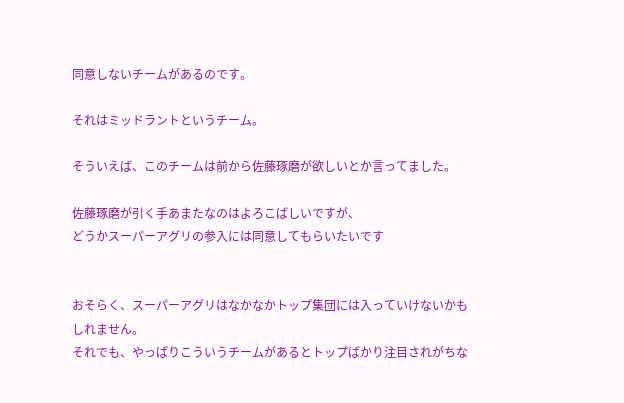同意しないチームがあるのです。

それはミッドラントというチーム。

そういえば、このチームは前から佐藤琢磨が欲しいとか言ってました。

佐藤琢磨が引く手あまたなのはよろこばしいですが、
どうかスーパーアグリの参入には同意してもらいたいです


おそらく、スーパーアグリはなかなかトップ集団には入っていけないかもしれません。
それでも、やっぱりこういうチームがあるとトップばかり注目されがちな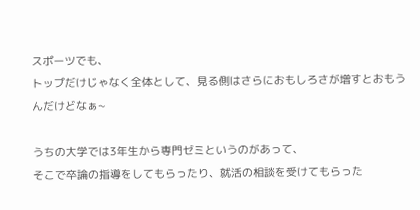スポーツでも、
トップだけじゃなく全体として、見る側はさらにおもしろさが増すとおもうんだけどなぁ~

うちの大学では3年生から専門ゼミというのがあって、
そこで卒論の指導をしてもらったり、就活の相談を受けてもらった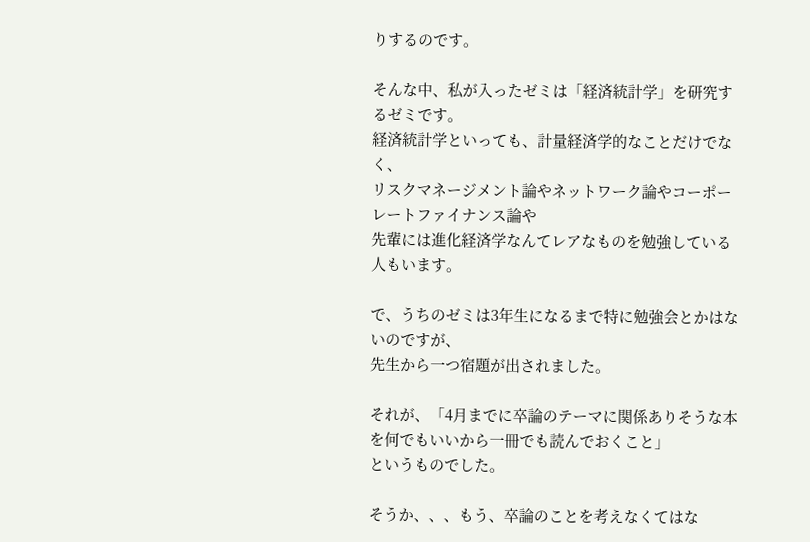りするのです。

そんな中、私が入ったゼミは「経済統計学」を研究するゼミです。
経済統計学といっても、計量経済学的なことだけでなく、
リスクマネージメント論やネットワーク論やコーポーレートファイナンス論や
先輩には進化経済学なんてレアなものを勉強している人もいます。

で、うちのゼミは3年生になるまで特に勉強会とかはないのですが、
先生から一つ宿題が出されました。

それが、「4月までに卒論のテーマに関係ありそうな本を何でもいいから一冊でも読んでおくこと」
というものでした。

そうか、、、もう、卒論のことを考えなくてはな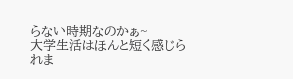らない時期なのかぁ~
大学生活はほんと短く感じられま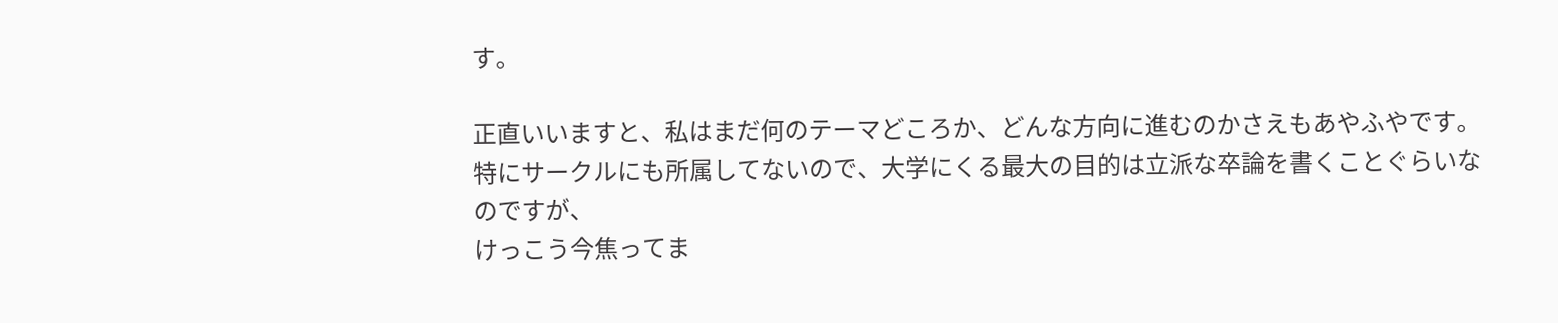す。

正直いいますと、私はまだ何のテーマどころか、どんな方向に進むのかさえもあやふやです。
特にサークルにも所属してないので、大学にくる最大の目的は立派な卒論を書くことぐらいなのですが、
けっこう今焦ってま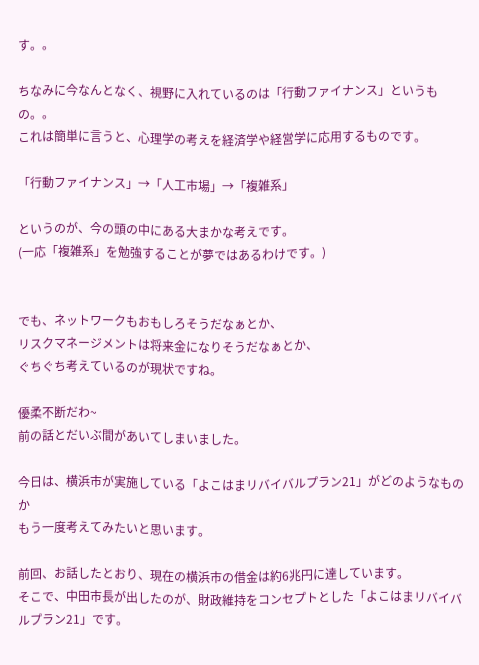す。。

ちなみに今なんとなく、視野に入れているのは「行動ファイナンス」というもの。。
これは簡単に言うと、心理学の考えを経済学や経営学に応用するものです。

「行動ファイナンス」→「人工市場」→「複雑系」

というのが、今の頭の中にある大まかな考えです。
(一応「複雑系」を勉強することが夢ではあるわけです。)


でも、ネットワークもおもしろそうだなぁとか、
リスクマネージメントは将来金になりそうだなぁとか、
ぐちぐち考えているのが現状ですね。

優柔不断だわ~
前の話とだいぶ間があいてしまいました。

今日は、横浜市が実施している「よこはまリバイバルプラン21」がどのようなものか
もう一度考えてみたいと思います。

前回、お話したとおり、現在の横浜市の借金は約6兆円に達しています。
そこで、中田市長が出したのが、財政維持をコンセプトとした「よこはまリバイバルプラン21」です。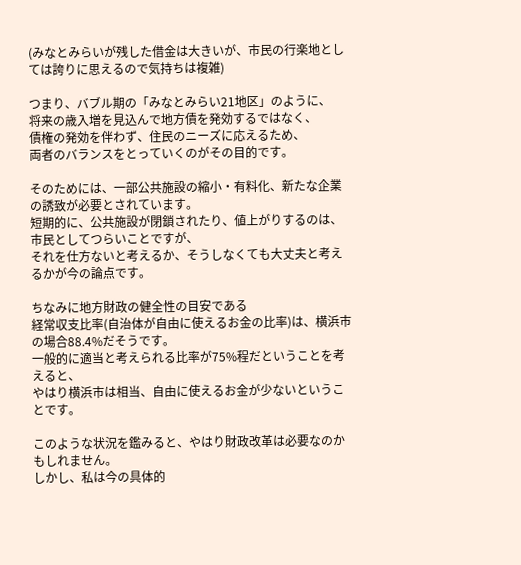(みなとみらいが残した借金は大きいが、市民の行楽地としては誇りに思えるので気持ちは複雑)

つまり、バブル期の「みなとみらい21地区」のように、
将来の歳入増を見込んで地方債を発効するではなく、
債権の発効を伴わず、住民のニーズに応えるため、
両者のバランスをとっていくのがその目的です。

そのためには、一部公共施設の縮小・有料化、新たな企業の誘致が必要とされています。
短期的に、公共施設が閉鎖されたり、値上がりするのは、市民としてつらいことですが、
それを仕方ないと考えるか、そうしなくても大丈夫と考えるかが今の論点です。

ちなみに地方財政の健全性の目安である
経常収支比率(自治体が自由に使えるお金の比率)は、横浜市の場合88.4%だそうです。
一般的に適当と考えられる比率が75%程だということを考えると、
やはり横浜市は相当、自由に使えるお金が少ないということです。

このような状況を鑑みると、やはり財政改革は必要なのかもしれません。
しかし、私は今の具体的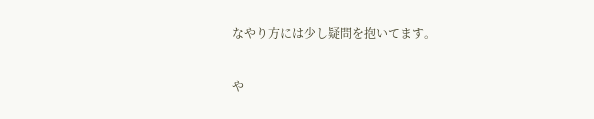なやり方には少し疑問を抱いてます。

や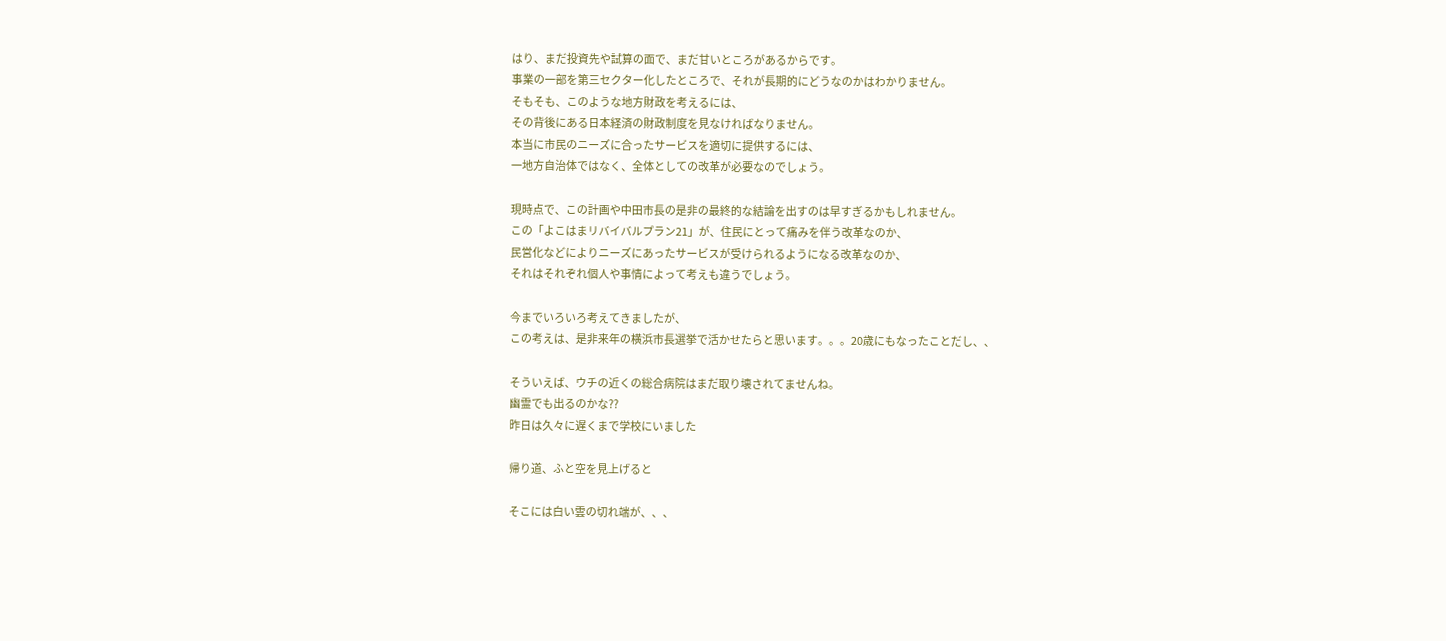はり、まだ投資先や試算の面で、まだ甘いところがあるからです。
事業の一部を第三セクター化したところで、それが長期的にどうなのかはわかりません。
そもそも、このような地方財政を考えるには、
その背後にある日本経済の財政制度を見なければなりません。
本当に市民のニーズに合ったサービスを適切に提供するには、
一地方自治体ではなく、全体としての改革が必要なのでしょう。

現時点で、この計画や中田市長の是非の最終的な結論を出すのは早すぎるかもしれません。
この「よこはまリバイバルプラン21」が、住民にとって痛みを伴う改革なのか、
民営化などによりニーズにあったサービスが受けられるようになる改革なのか、
それはそれぞれ個人や事情によって考えも違うでしょう。

今までいろいろ考えてきましたが、
この考えは、是非来年の横浜市長選挙で活かせたらと思います。。。20歳にもなったことだし、、

そういえば、ウチの近くの総合病院はまだ取り壊されてませんね。
幽霊でも出るのかな??
昨日は久々に遅くまで学校にいました

帰り道、ふと空を見上げると

そこには白い雲の切れ端が、、、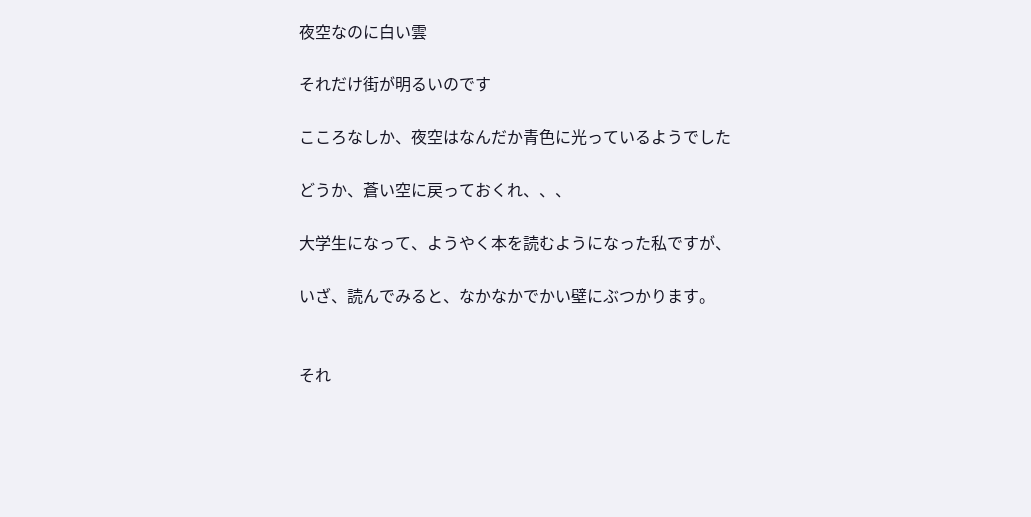夜空なのに白い雲

それだけ街が明るいのです

こころなしか、夜空はなんだか青色に光っているようでした

どうか、蒼い空に戻っておくれ、、、

大学生になって、ようやく本を読むようになった私ですが、

いざ、読んでみると、なかなかでかい壁にぶつかります。


それ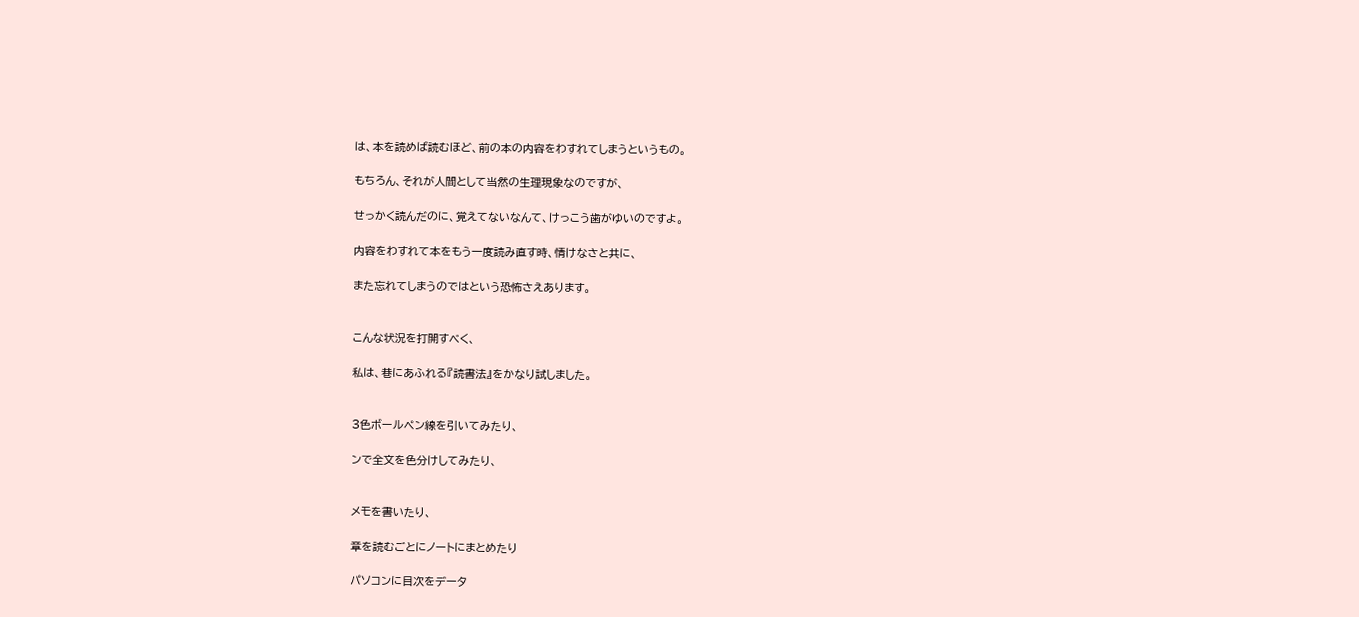は、本を読めば読むほど、前の本の内容をわすれてしまうというもの。

もちろん、それが人間として当然の生理現象なのですが、

せっかく読んだのに、覚えてないなんて、けっこう歯がゆいのですよ。

内容をわすれて本をもう一度読み直す時、情けなさと共に、

また忘れてしまうのではという恐怖さえあります。


こんな状況を打開すべく、

私は、巷にあふれる『読書法』をかなり試しました。


3色ボールペン線を引いてみたり、

ンで全文を色分けしてみたり、


メモを書いたり、

章を読むごとにノートにまとめたり

パソコンに目次をデータ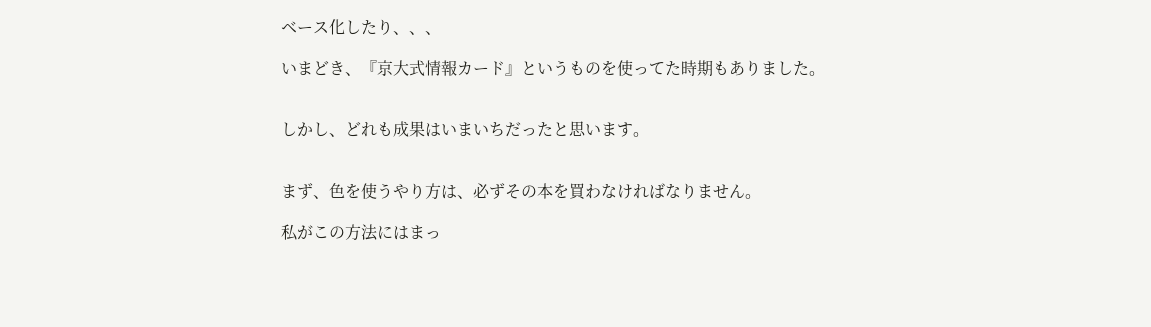ベース化したり、、、

いまどき、『京大式情報カード』というものを使ってた時期もありました。


しかし、どれも成果はいまいちだったと思います。


まず、色を使うやり方は、必ずその本を買わなければなりません。

私がこの方法にはまっ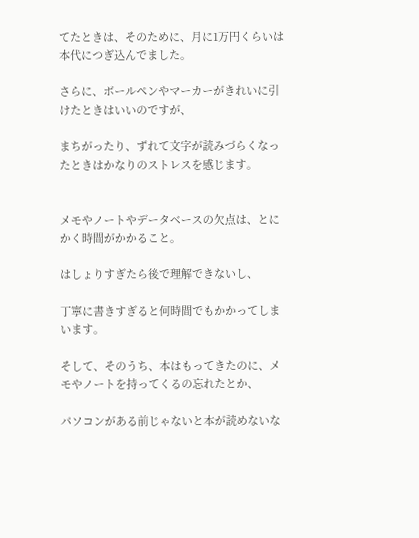てたときは、そのために、月に1万円くらいは本代につぎ込んでました。

さらに、ボールペンやマーカーがきれいに引けたときはいいのですが、

まちがったり、ずれて文字が読みづらくなったときはかなりのストレスを感じます。


メモやノートやデータベースの欠点は、とにかく時間がかかること。

はしょりすぎたら後で理解できないし、

丁寧に書きすぎると何時間でもかかってしまいます。

そして、そのうち、本はもってきたのに、メモやノートを持ってくるの忘れたとか、

パソコンがある前じゃないと本が読めないな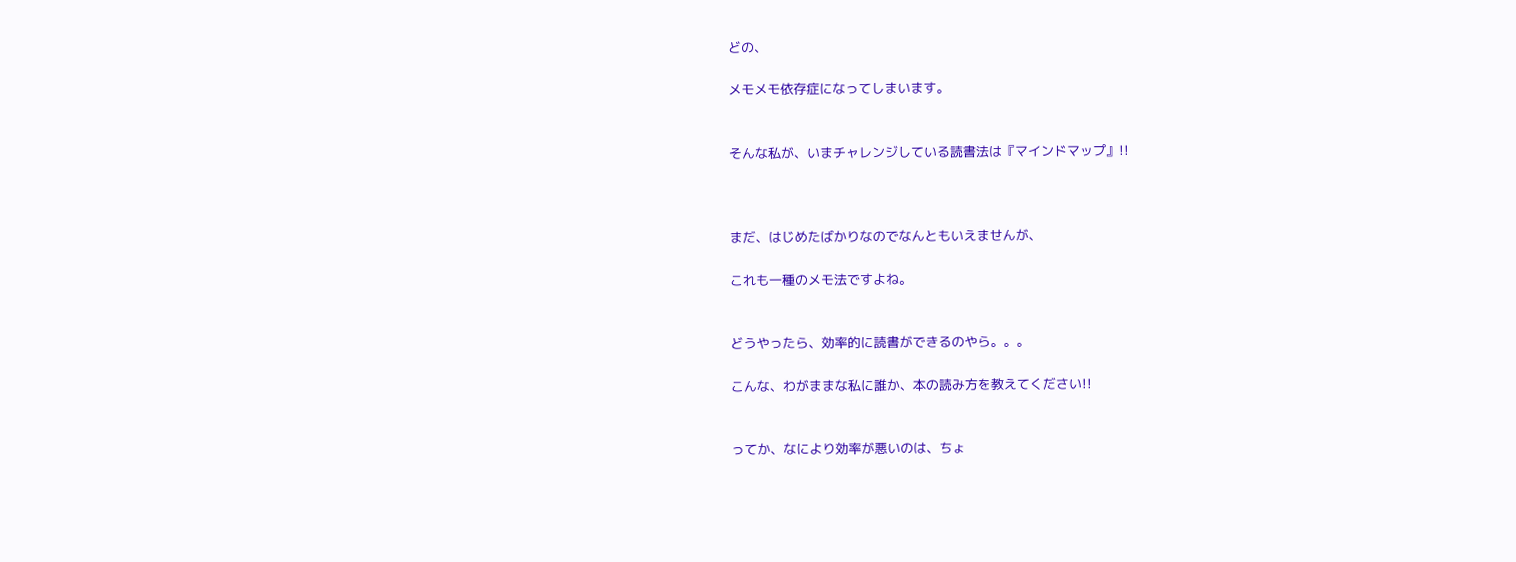どの、

メモメモ依存症になってしまいます。


そんな私が、いまチャレンジしている読書法は『マインドマップ』!!



まだ、はじめたばかりなのでなんともいえませんが、

これも一種のメモ法ですよね。


どうやったら、効率的に読書ができるのやら。。。

こんな、わがままな私に誰か、本の読み方を教えてください!!


ってか、なにより効率が悪いのは、ちょ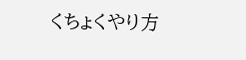くちょくやり方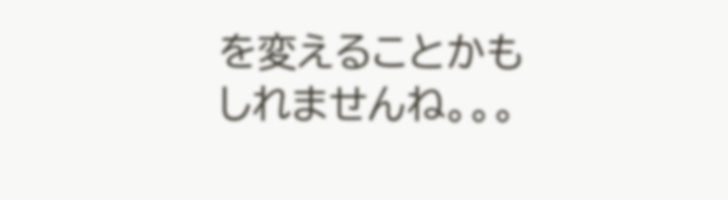を変えることかもしれませんね。。。